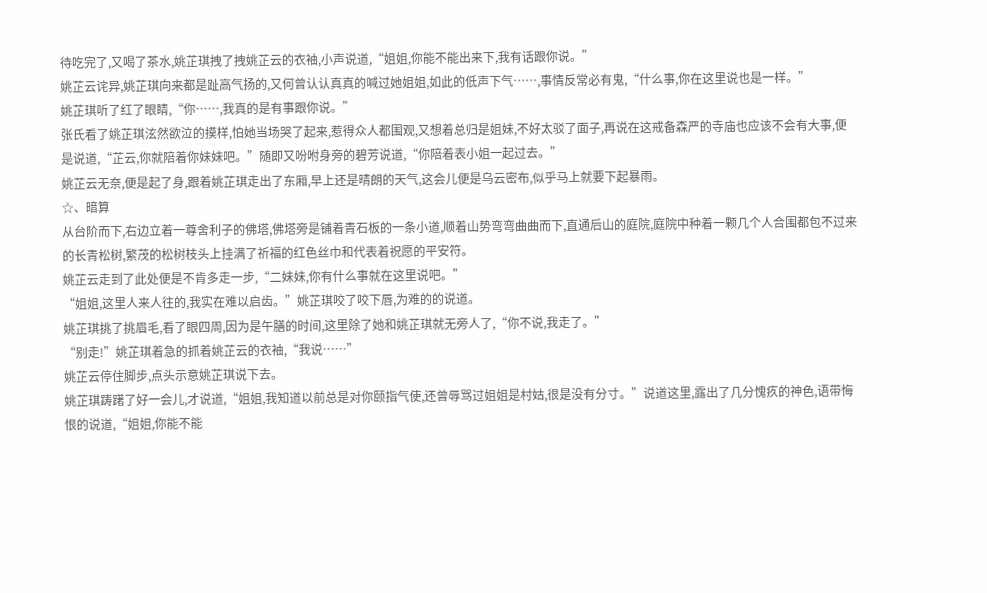待吃完了,又喝了茶水,姚芷琪拽了拽姚芷云的衣袖,小声说道,“姐姐,你能不能出来下,我有话跟你说。”
姚芷云诧异,姚芷琪向来都是趾高气扬的,又何曾认认真真的喊过她姐姐,如此的低声下气……,事情反常必有鬼,“什么事,你在这里说也是一样。”
姚芷琪听了红了眼睛,“你……,我真的是有事跟你说。”
张氏看了姚芷琪泫然欲泣的摸样,怕她当场哭了起来,惹得众人都围观,又想着总归是姐妹,不好太驳了面子,再说在这戒备森严的寺庙也应该不会有大事,便是说道,“芷云,你就陪着你妹妹吧。”随即又吩咐身旁的碧芳说道,“你陪着表小姐一起过去。”
姚芷云无奈,便是起了身,跟着姚芷琪走出了东厢,早上还是晴朗的天气,这会儿便是乌云密布,似乎马上就要下起暴雨。
☆、暗算
从台阶而下,右边立着一尊舍利子的佛塔,佛塔旁是铺着青石板的一条小道,顺着山势弯弯曲曲而下,直通后山的庭院,庭院中种着一颗几个人合围都包不过来的长青松树,繁茂的松树枝头上挂满了祈福的红色丝巾和代表着祝愿的平安符。
姚芷云走到了此处便是不肯多走一步,“二妹妹,你有什么事就在这里说吧。”
“姐姐,这里人来人往的,我实在难以启齿。”姚芷琪咬了咬下唇,为难的的说道。
姚芷琪挑了挑眉毛,看了眼四周,因为是午膳的时间,这里除了她和姚芷琪就无旁人了,“你不说,我走了。”
“别走!”姚芷琪着急的抓着姚芷云的衣袖,“我说……”
姚芷云停住脚步,点头示意姚芷琪说下去。
姚芷琪踌躇了好一会儿,才说道,“姐姐,我知道以前总是对你颐指气使,还曾辱骂过姐姐是村姑,很是没有分寸。”说道这里,露出了几分愧疚的神色,语带悔恨的说道,“姐姐,你能不能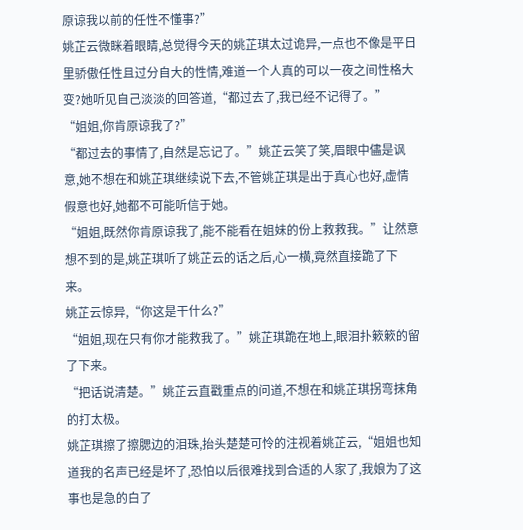原谅我以前的任性不懂事?”
姚芷云微眯着眼睛,总觉得今天的姚芷琪太过诡异,一点也不像是平日里骄傲任性且过分自大的性情,难道一个人真的可以一夜之间性格大变?她听见自己淡淡的回答道,“都过去了,我已经不记得了。”
“姐姐,你肯原谅我了?”
“都过去的事情了,自然是忘记了。”姚芷云笑了笑,眉眼中儘是讽意,她不想在和姚芷琪继续说下去,不管姚芷琪是出于真心也好,虚情假意也好,她都不可能听信于她。
“姐姐,既然你肯原谅我了,能不能看在姐妹的份上救救我。”让然意想不到的是,姚芷琪听了姚芷云的话之后,心一横,竟然直接跪了下来。
姚芷云惊异,“你这是干什么?”
“姐姐,现在只有你才能救我了。”姚芷琪跪在地上,眼泪扑簌簌的留了下来。
“把话说清楚。”姚芷云直戳重点的问道,不想在和姚芷琪拐弯抹角的打太极。
姚芷琪擦了擦腮边的泪珠,抬头楚楚可怜的注视着姚芷云,“姐姐也知道我的名声已经是坏了,恐怕以后很难找到合适的人家了,我娘为了这事也是急的白了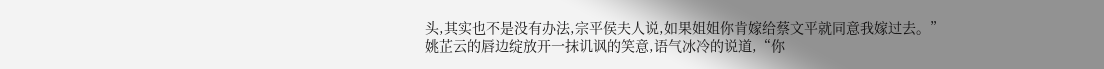头,其实也不是没有办法,宗平侯夫人说,如果姐姐你肯嫁给蔡文平就同意我嫁过去。”
姚芷云的唇边绽放开一抹讥讽的笑意,语气冰冷的说道,“你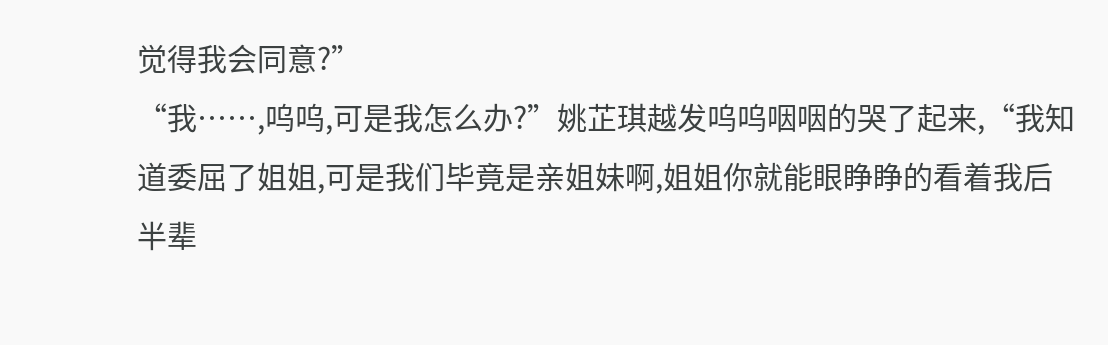觉得我会同意?”
“我……,呜呜,可是我怎么办?”姚芷琪越发呜呜咽咽的哭了起来,“我知道委屈了姐姐,可是我们毕竟是亲姐妹啊,姐姐你就能眼睁睁的看着我后半辈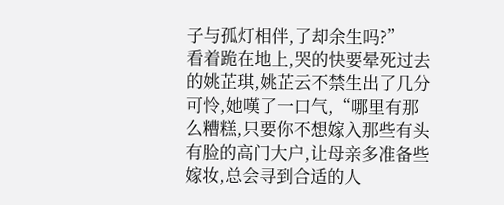子与孤灯相伴,了却余生吗?”
看着跪在地上,哭的快要晕死过去的姚芷琪,姚芷云不禁生出了几分可怜,她嘆了一口气,“哪里有那么糟糕,只要你不想嫁入那些有头有脸的高门大户,让母亲多准备些嫁妆,总会寻到合适的人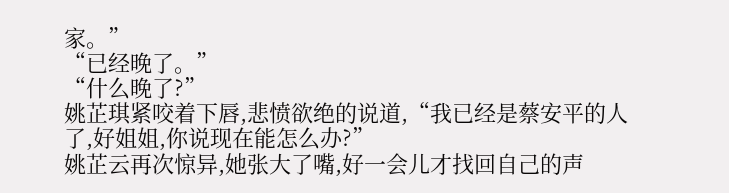家。”
“已经晚了。”
“什么晚了?”
姚芷琪紧咬着下唇,悲愤欲绝的说道,“我已经是蔡安平的人了,好姐姐,你说现在能怎么办?”
姚芷云再次惊异,她张大了嘴,好一会儿才找回自己的声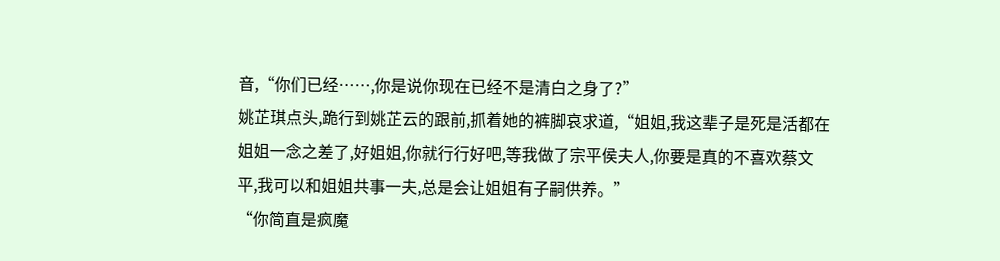音,“你们已经……,你是说你现在已经不是清白之身了?”
姚芷琪点头,跪行到姚芷云的跟前,抓着她的裤脚哀求道,“姐姐,我这辈子是死是活都在姐姐一念之差了,好姐姐,你就行行好吧,等我做了宗平侯夫人,你要是真的不喜欢蔡文平,我可以和姐姐共事一夫,总是会让姐姐有子嗣供养。”
“你简直是疯魔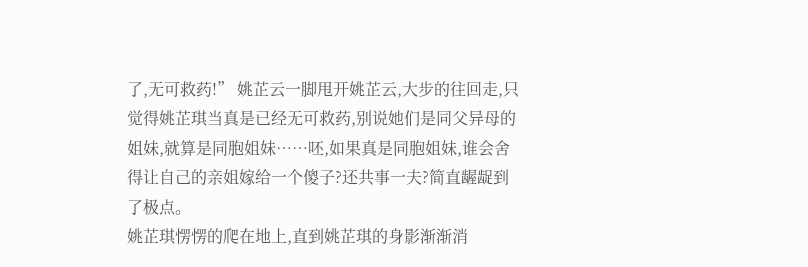了,无可救药!” 姚芷云一脚甩开姚芷云,大步的往回走,只觉得姚芷琪当真是已经无可救药,别说她们是同父异母的姐妹,就算是同胞姐妹……呸,如果真是同胞姐妹,谁会舍得让自己的亲姐嫁给一个傻子?还共事一夫?简直龌龊到了极点。
姚芷琪愣愣的爬在地上,直到姚芷琪的身影渐渐消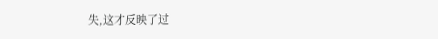失,这才反映了过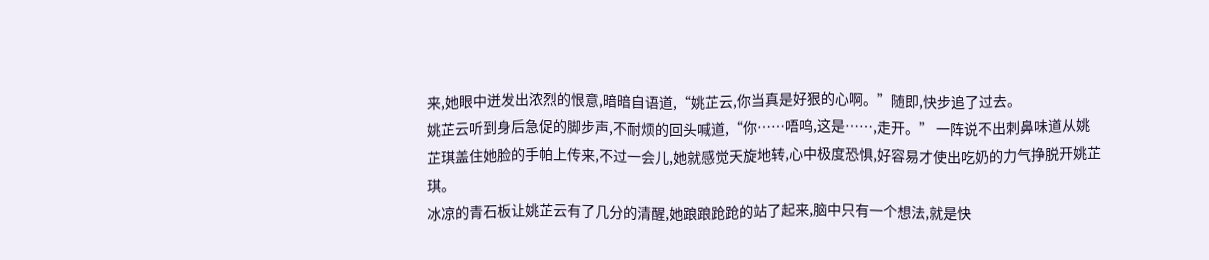来,她眼中迸发出浓烈的恨意,暗暗自语道,“姚芷云,你当真是好狠的心啊。”随即,快步追了过去。
姚芷云听到身后急促的脚步声,不耐烦的回头喊道,“你……唔呜,这是……,走开。” 一阵说不出刺鼻味道从姚芷琪盖住她脸的手帕上传来,不过一会儿,她就感觉天旋地转,心中极度恐惧,好容易才使出吃奶的力气挣脱开姚芷琪。
冰凉的青石板让姚芷云有了几分的清醒,她踉踉跄跄的站了起来,脑中只有一个想法,就是快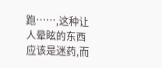跑……,这种让人晕眩的东西应该是迷药,而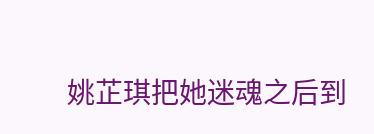姚芷琪把她迷魂之后到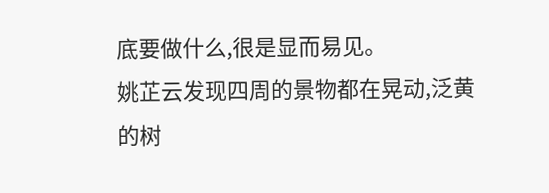底要做什么,很是显而易见。
姚芷云发现四周的景物都在晃动,泛黄的树